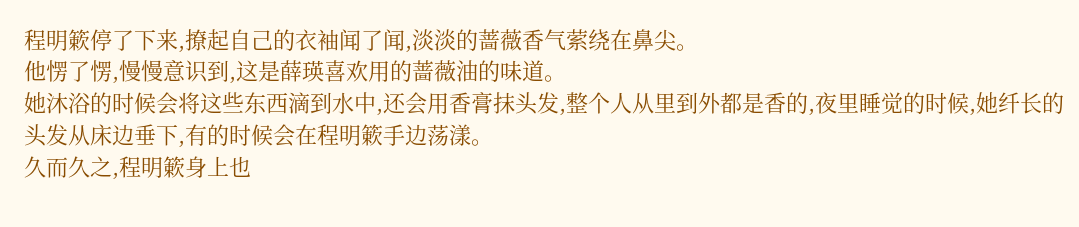程明簌停了下来,撩起自己的衣袖闻了闻,淡淡的蔷薇香气萦绕在鼻尖。
他愣了愣,慢慢意识到,这是薛瑛喜欢用的蔷薇油的味道。
她沐浴的时候会将这些东西滴到水中,还会用香膏抹头发,整个人从里到外都是香的,夜里睡觉的时候,她纤长的头发从床边垂下,有的时候会在程明簌手边荡漾。
久而久之,程明簌身上也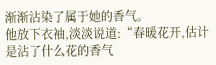渐渐沾染了属于她的香气。
他放下衣袖,淡淡说道:“春暖花开,估计是沾了什么花的香气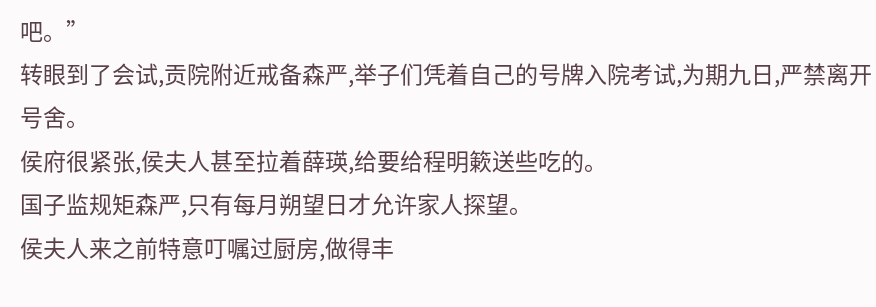吧。”
转眼到了会试,贡院附近戒备森严,举子们凭着自己的号牌入院考试,为期九日,严禁离开号舍。
侯府很紧张,侯夫人甚至拉着薛瑛,给要给程明簌送些吃的。
国子监规矩森严,只有每月朔望日才允许家人探望。
侯夫人来之前特意叮嘱过厨房,做得丰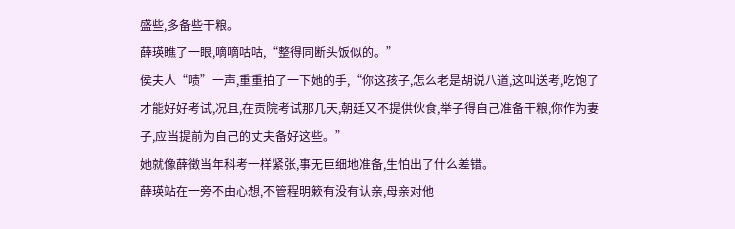盛些,多备些干粮。
薛瑛瞧了一眼,嘀嘀咕咕,“整得同断头饭似的。”
侯夫人“啧”一声,重重拍了一下她的手,“你这孩子,怎么老是胡说八道,这叫送考,吃饱了才能好好考试,况且,在贡院考试那几天,朝廷又不提供伙食,举子得自己准备干粮,你作为妻子,应当提前为自己的丈夫备好这些。”
她就像薛徵当年科考一样紧张,事无巨细地准备,生怕出了什么差错。
薛瑛站在一旁不由心想,不管程明簌有没有认亲,母亲对他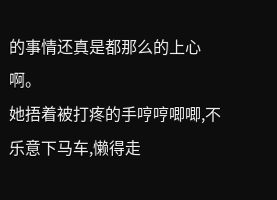的事情还真是都那么的上心啊。
她捂着被打疼的手哼哼唧唧,不乐意下马车,懒得走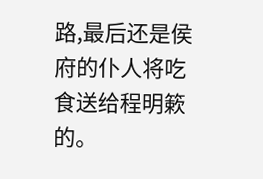路,最后还是侯府的仆人将吃食送给程明簌的。